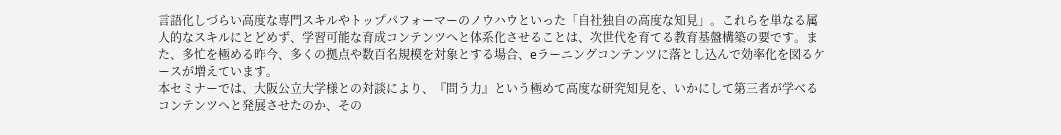言語化しづらい高度な専門スキルやトップパフォーマーのノウハウといった「自社独自の高度な知見」。これらを単なる属人的なスキルにとどめず、学習可能な育成コンテンツへと体系化させることは、次世代を育てる教育基盤構築の要です。また、多忙を極める昨今、多くの拠点や数百名規模を対象とする場合、eラーニングコンテンツに落とし込んで効率化を図るケースが増えています。
本セミナーでは、大阪公立大学様との対談により、『問う力』という極めて高度な研究知見を、いかにして第三者が学べるコンテンツへと発展させたのか、その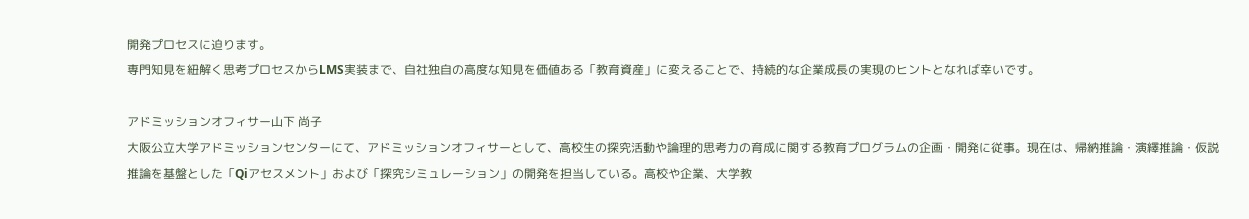開発プロセスに迫ります。
専門知見を紐解く思考プロセスからLMS実装まで、自社独自の高度な知見を価値ある「教育資産」に変えることで、持続的な企業成長の実現のヒントとなれば幸いです。

アドミッションオフィサー山下 尚子
大阪公立大学アドミッションセンターにて、アドミッションオフィサーとして、高校生の探究活動や論理的思考力の育成に関する教育プログラムの企画・開発に従事。現在は、帰納推論・演繹推論・仮説推論を基盤とした「Qiアセスメント」および「探究シミュレーション」の開発を担当している。高校や企業、大学教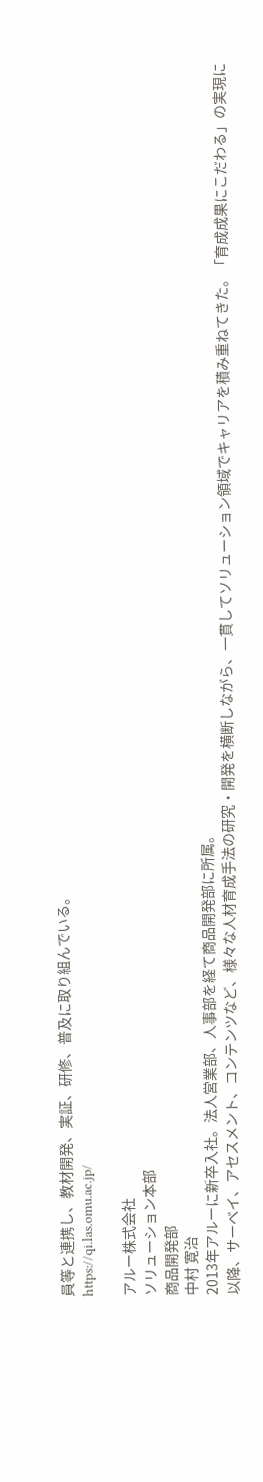員等と連携し、教材開発、実証、研修、普及に取り組んでいる。
https://qi.las.omu.ac.jp/

アルー株式会社
ソリューション本部
商品開発部
中村 寛治
2013年アルーに新卒入社。法人営業部、人事部を経て商品開発部に所属。
以降、サーベイ、アセスメント、コンテンツなど、様々な人材育成手法の研究・開発を横断しながら、一貫してソリューション領域でキャリアを積み重ねてきた。「育成成果にこだわる」の実現に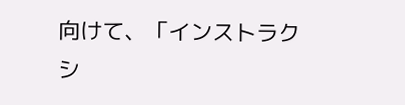向けて、「インストラクシ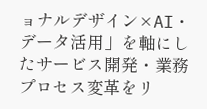ョナルデザイン×AI・データ活用」を軸にしたサービス開発・業務プロセス変革をリ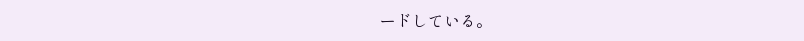ードしている。